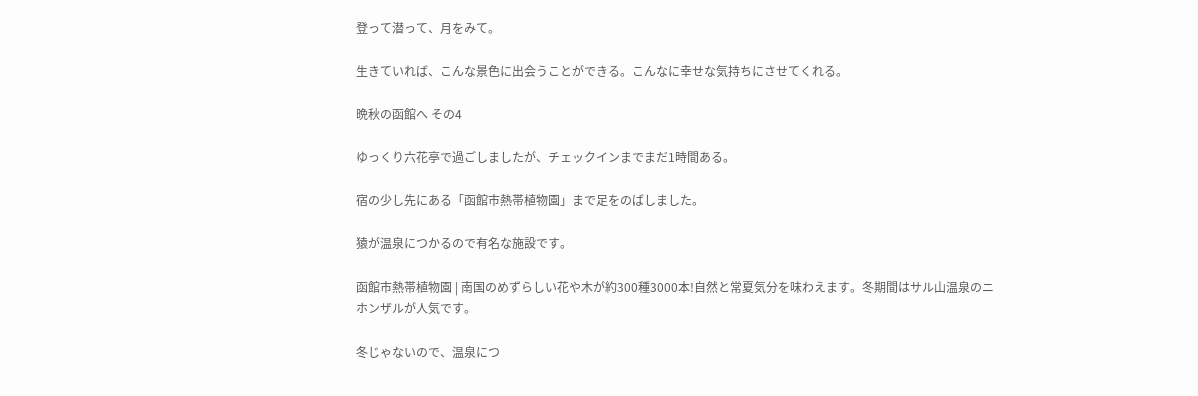登って潜って、月をみて。

生きていれば、こんな景色に出会うことができる。こんなに幸せな気持ちにさせてくれる。

晩秋の函館へ その4

ゆっくり六花亭で過ごしましたが、チェックインまでまだ1時間ある。

宿の少し先にある「函館市熱帯植物園」まで足をのばしました。

猿が温泉につかるので有名な施設です。

函館市熱帯植物園 | 南国のめずらしい花や木が約300種3000本!自然と常夏気分を味わえます。冬期間はサル山温泉のニホンザルが人気です。

冬じゃないので、温泉につ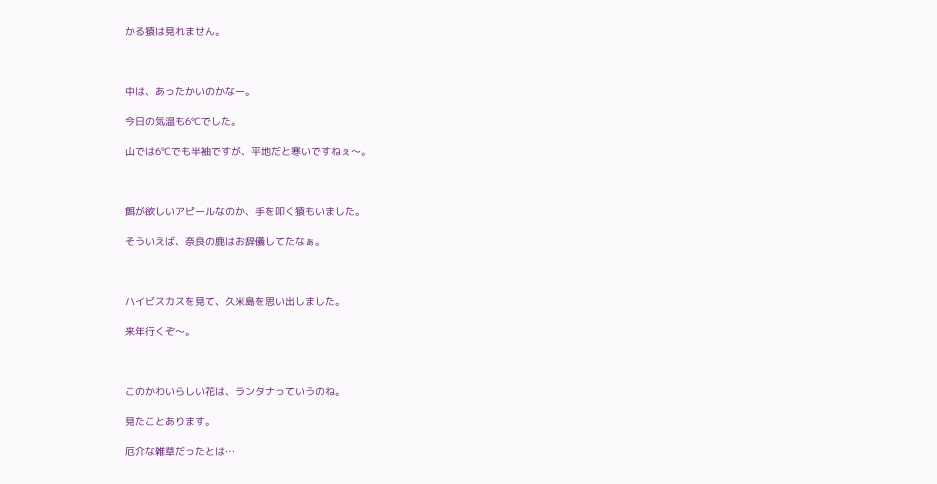かる猿は見れません。



中は、あったかいのかなー。

今日の気温も6℃でした。

山では6℃でも半袖ですが、平地だと寒いですねぇ〜。



餌が欲しいアピールなのか、手を叩く猿もいました。

そういえば、奈良の鹿はお辞儀してたなぁ。



ハイビスカスを見て、久米島を思い出しました。

来年行くぞ〜。



このかわいらしい花は、ランタナっていうのね。

見たことあります。

厄介な雑草だったとは…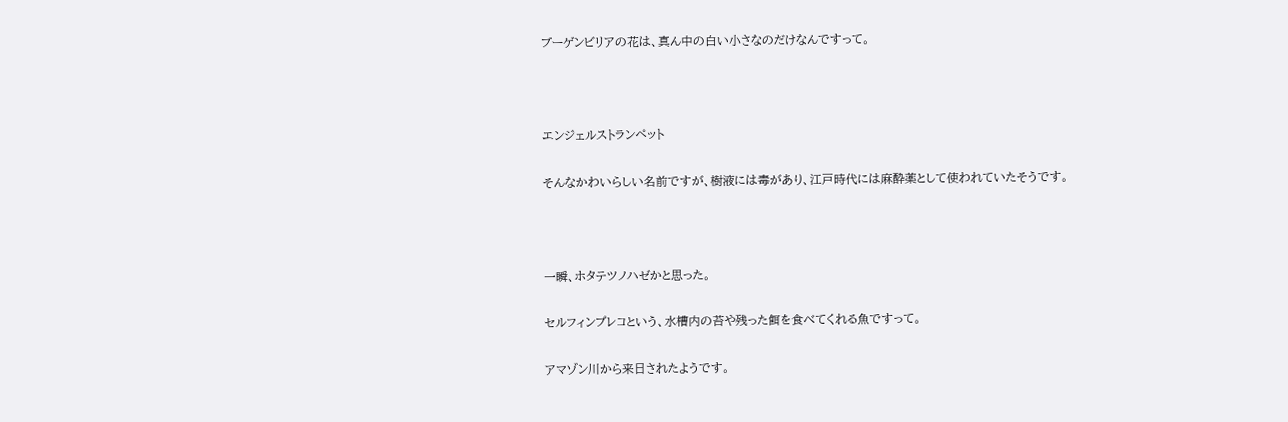ブーゲンビリアの花は、真ん中の白い小さなのだけなんですって。



エンジェルストランペット

そんなかわいらしい名前ですが、樹液には毒があり、江戸時代には麻酔薬として使われていたそうです。



一瞬、ホタテツノハゼかと思った。

セルフィンプレコという、水槽内の苔や残った餌を食べてくれる魚ですって。

アマゾン川から来日されたようです。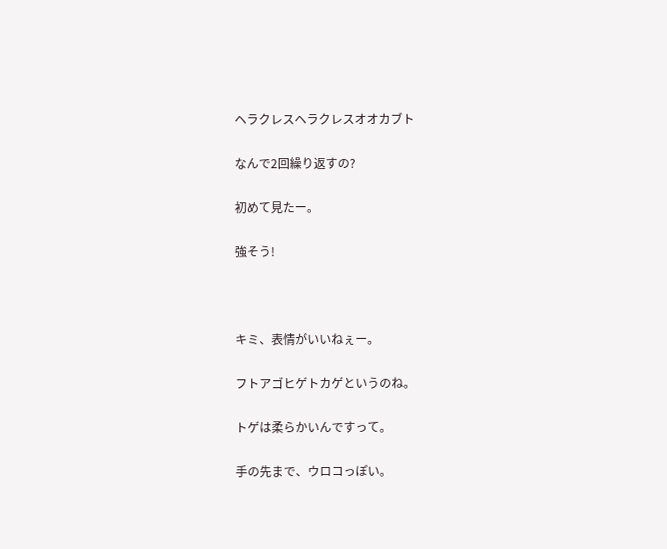ヘラクレスヘラクレスオオカブト

なんで2回繰り返すの?

初めて見たー。

強そう!



キミ、表情がいいねぇー。

フトアゴヒゲトカゲというのね。

トゲは柔らかいんですって。

手の先まで、ウロコっぽい。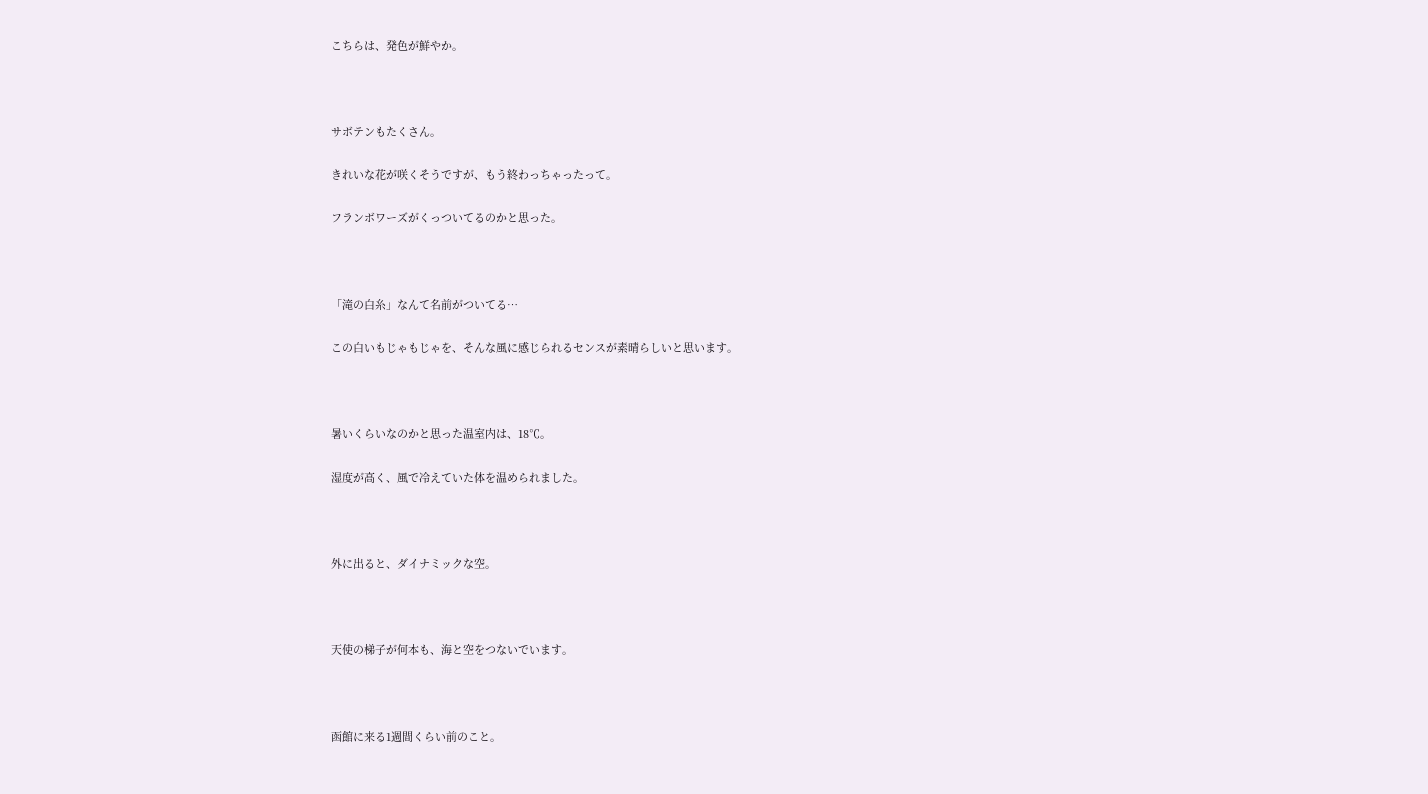こちらは、発色が鮮やか。



サボテンもたくさん。

きれいな花が咲くそうですが、もう終わっちゃったって。

フランボワーズがくっついてるのかと思った。



「滝の白糸」なんて名前がついてる…

この白いもじゃもじゃを、そんな風に感じられるセンスが素晴らしいと思います。



暑いくらいなのかと思った温室内は、18℃。

湿度が高く、風で冷えていた体を温められました。



外に出ると、ダイナミックな空。



天使の梯子が何本も、海と空をつないでいます。



函館に来る1週間くらい前のこと。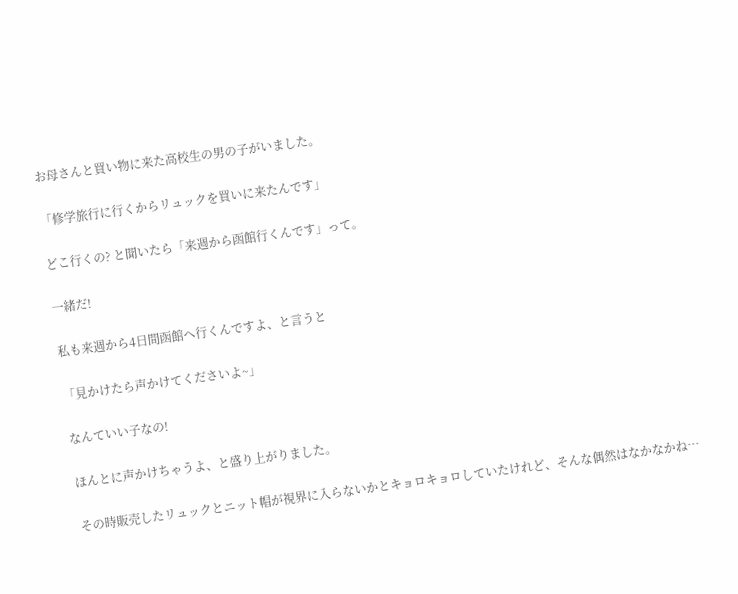お母さんと買い物に来た高校生の男の子がいました。

「修学旅行に行くからリュックを買いに来たんです」

どこ行くの? と聞いたら「来週から函館行くんです」って。

一緒だ!

私も来週から4日間函館へ行くんですよ、と言うと

「見かけたら声かけてくださいよ~」

なんていい子なの!

ほんとに声かけちゃうよ、と盛り上がりました。

その時販売したリュックとニット帽が視界に入らないかとキョロキョロしていたけれど、そんな偶然はなかなかね…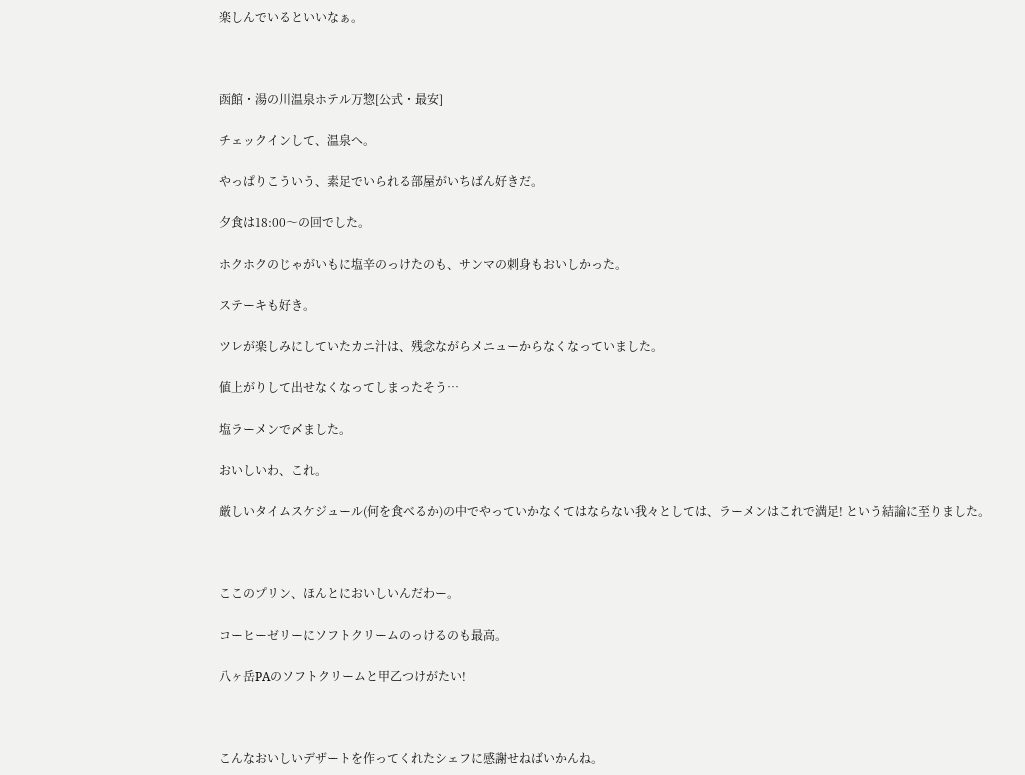楽しんでいるといいなぁ。



函館・湯の川温泉ホテル万惣[公式・最安]

チェックインして、温泉へ。

やっぱりこういう、素足でいられる部屋がいちばん好きだ。

夕食は18:00〜の回でした。

ホクホクのじゃがいもに塩辛のっけたのも、サンマの刺身もおいしかった。

ステーキも好き。

ツレが楽しみにしていたカニ汁は、残念ながらメニューからなくなっていました。

値上がりして出せなくなってしまったそう…

塩ラーメンで〆ました。

おいしいわ、これ。

厳しいタイムスケジュール(何を食べるか)の中でやっていかなくてはならない我々としては、ラーメンはこれで満足! という結論に至りました。



ここのプリン、ほんとにおいしいんだわー。

コーヒーゼリーにソフトクリームのっけるのも最高。

八ヶ岳PAのソフトクリームと甲乙つけがたい!



こんなおいしいデザートを作ってくれたシェフに感謝せねばいかんね。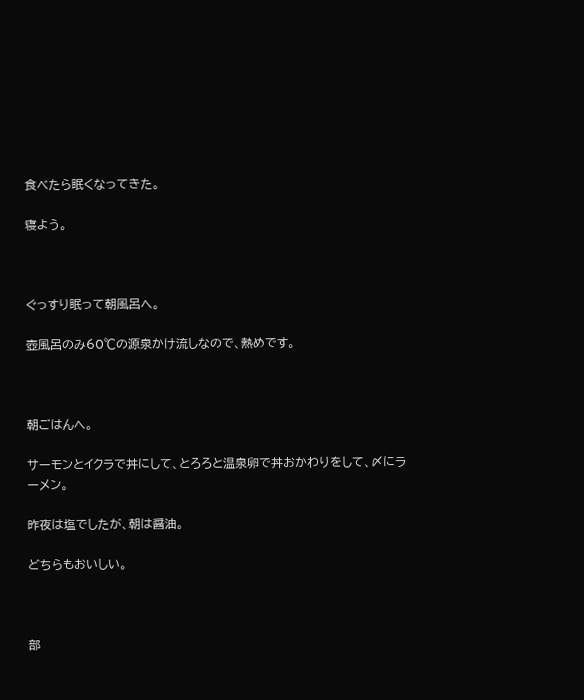食べたら眠くなってきた。

寝よう。



ぐっすり眠って朝風呂へ。

壺風呂のみ60℃の源泉かけ流しなので、熱めです。



朝ごはんへ。

サーモンとイクラで丼にして、とろろと温泉卵で丼おかわりをして、〆にラーメン。

昨夜は塩でしたが、朝は醤油。

どちらもおいしい。



部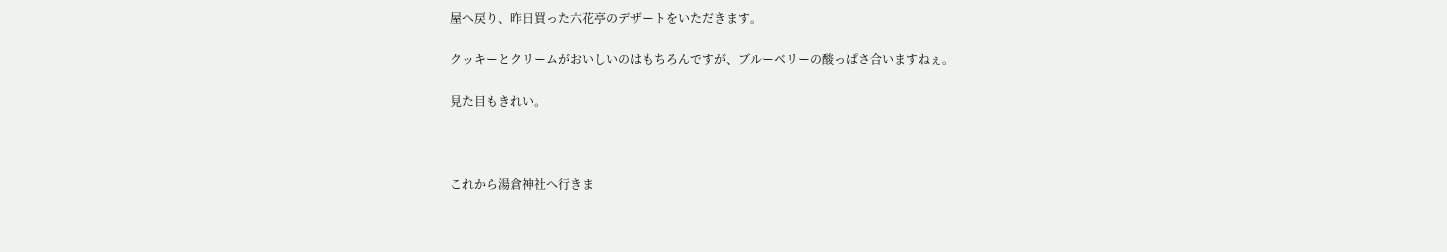屋へ戻り、昨日買った六花亭のデザートをいただきます。

クッキーとクリームがおいしいのはもちろんですが、ブルーベリーの酸っぱさ合いますねぇ。

見た目もきれい。



これから湯倉神社へ行きま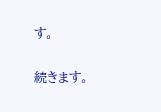す。

続きます。